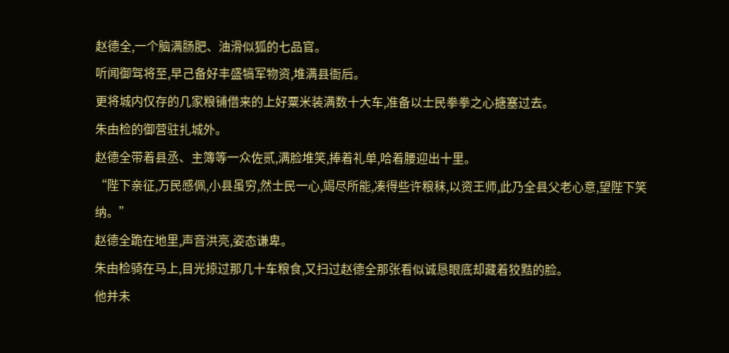赵德全,一个脑满肠肥、油滑似狐的七品官。
听闻御驾将至,早己备好丰盛犒军物资,堆满县衙后。
更将城内仅存的几家粮铺借来的上好粟米装满数十大车,准备以士民拳拳之心搪塞过去。
朱由检的御营驻扎城外。
赵德全带着县丞、主簿等一众佐贰,满脸堆笑,捧着礼单,哈着腰迎出十里。
“陛下亲征,万民感佩,小县虽穷,然士民一心,竭尽所能,凑得些许粮秣,以资王师,此乃全县父老心意,望陛下笑纳。”
赵德全跪在地里,声音洪亮,姿态谦卑。
朱由检骑在马上,目光掠过那几十车粮食,又扫过赵德全那张看似诚恳眼底却藏着狡黠的脸。
他并未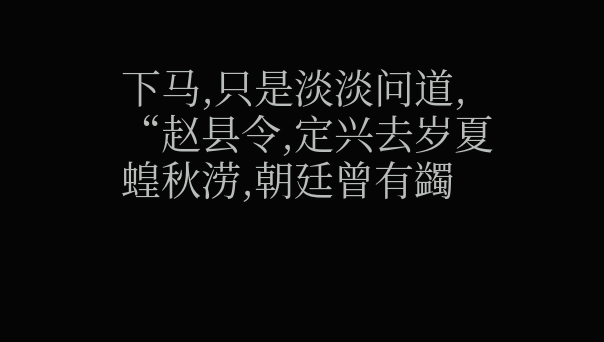下马,只是淡淡问道,
“赵县令,定兴去岁夏蝗秋涝,朝廷曾有蠲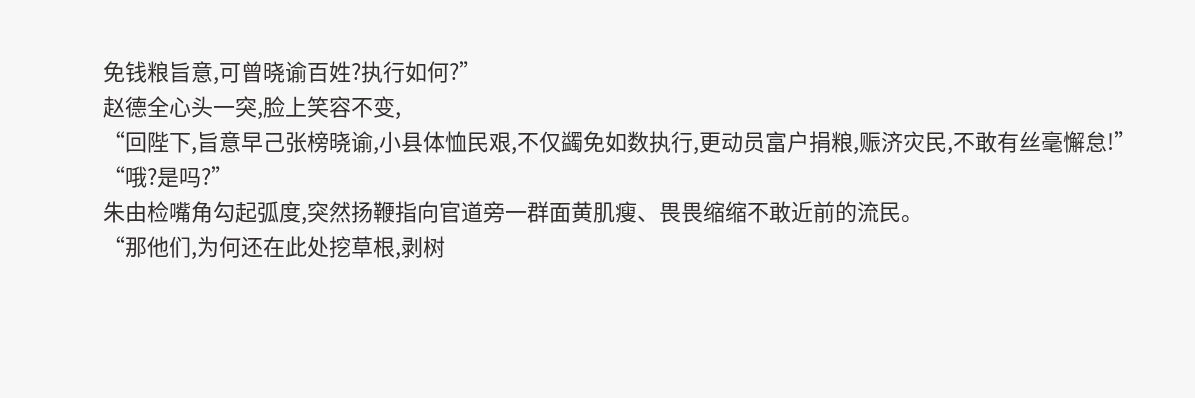免钱粮旨意,可曾晓谕百姓?执行如何?”
赵德全心头一突,脸上笑容不变,
“回陛下,旨意早己张榜晓谕,小县体恤民艰,不仅蠲免如数执行,更动员富户捐粮,赈济灾民,不敢有丝毫懈怠!”
“哦?是吗?”
朱由检嘴角勾起弧度,突然扬鞭指向官道旁一群面黄肌瘦、畏畏缩缩不敢近前的流民。
“那他们,为何还在此处挖草根,剥树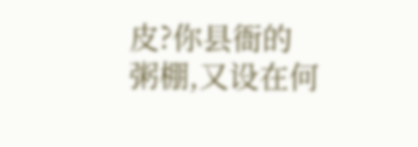皮?你县衙的粥棚,又设在何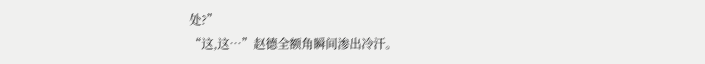处?”
“这,这…”赵德全额角瞬间渗出冷汗。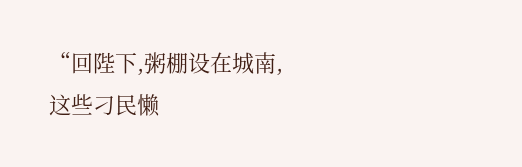“回陛下,粥棚设在城南,这些刁民懒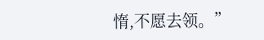惰,不愿去领。”